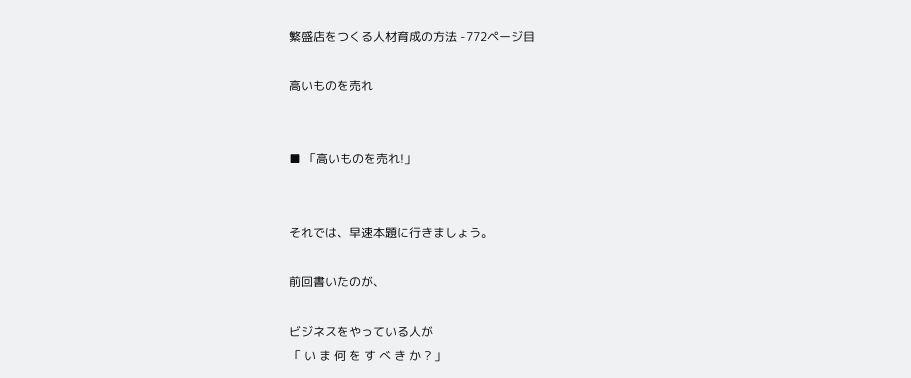繁盛店をつくる人材育成の方法 -772ページ目

高いものを売れ


■ 「高いものを売れ!」


それでは、早速本題に行きましょう。

前回書いたのが、

ビジネスをやっている人が
「 い ま 何 を す べ き か ? 」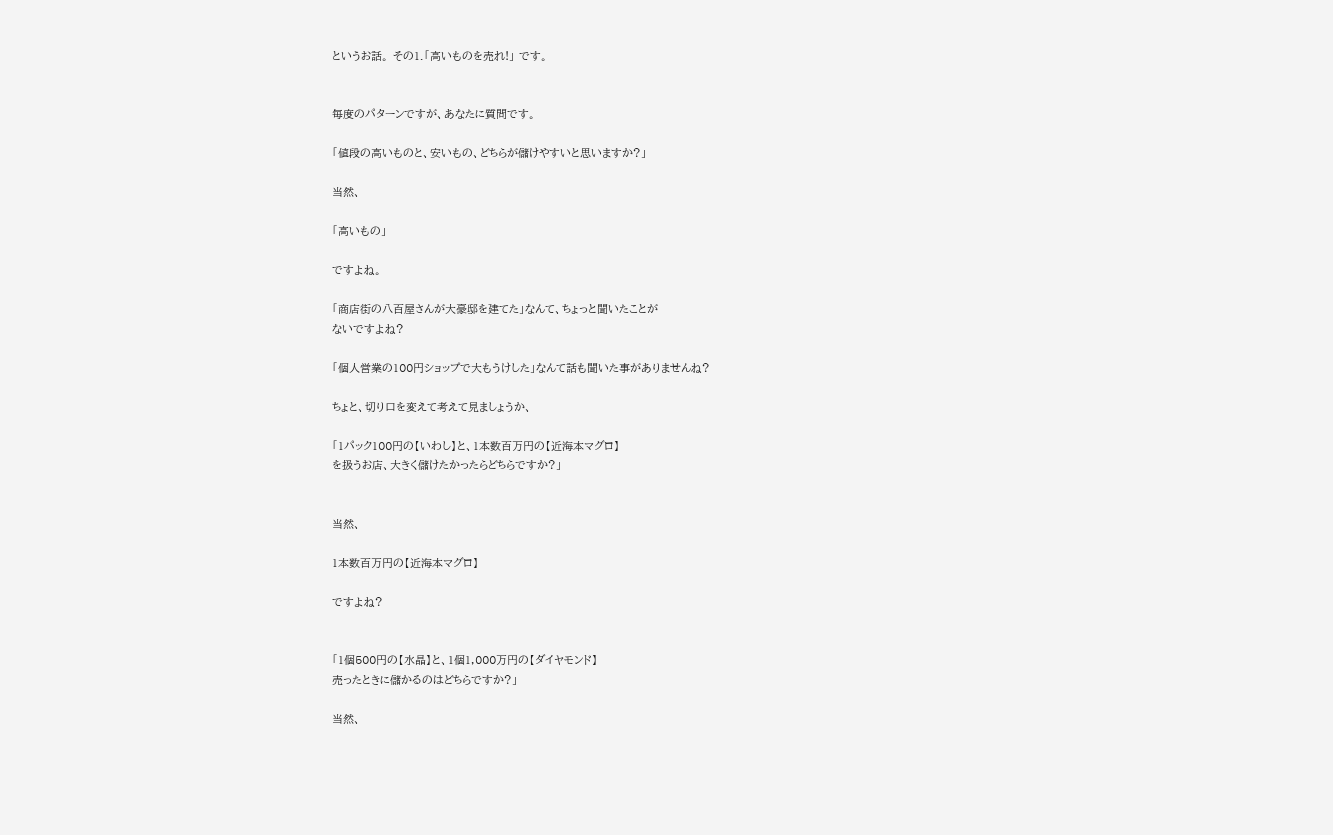というお話。 その1.「高いものを売れ!」 です。


毎度のパターンですが、あなたに質問です。

「値段の高いものと、安いもの、どちらが儲けやすいと思いますか?」

当然、

「高いもの」

ですよね。

「商店街の八百屋さんが大豪邸を建てた」なんて、ちょっと聞いたことが
ないですよね?

「個人営業の100円ショップで大もうけした」なんて話も聞いた事がありませんね?

ちょと、切り口を変えて考えて見ましょうか、

「1パック100円の【いわし】と、1本数百万円の【近海本マグロ】
を扱うお店、大きく儲けたかったらどちらですか?」


当然、

1本数百万円の【近海本マグロ】

ですよね?


「1個500円の【水晶】と、1個1,000万円の【ダイヤモンド】
売ったときに儲かるのはどちらですか?」

当然、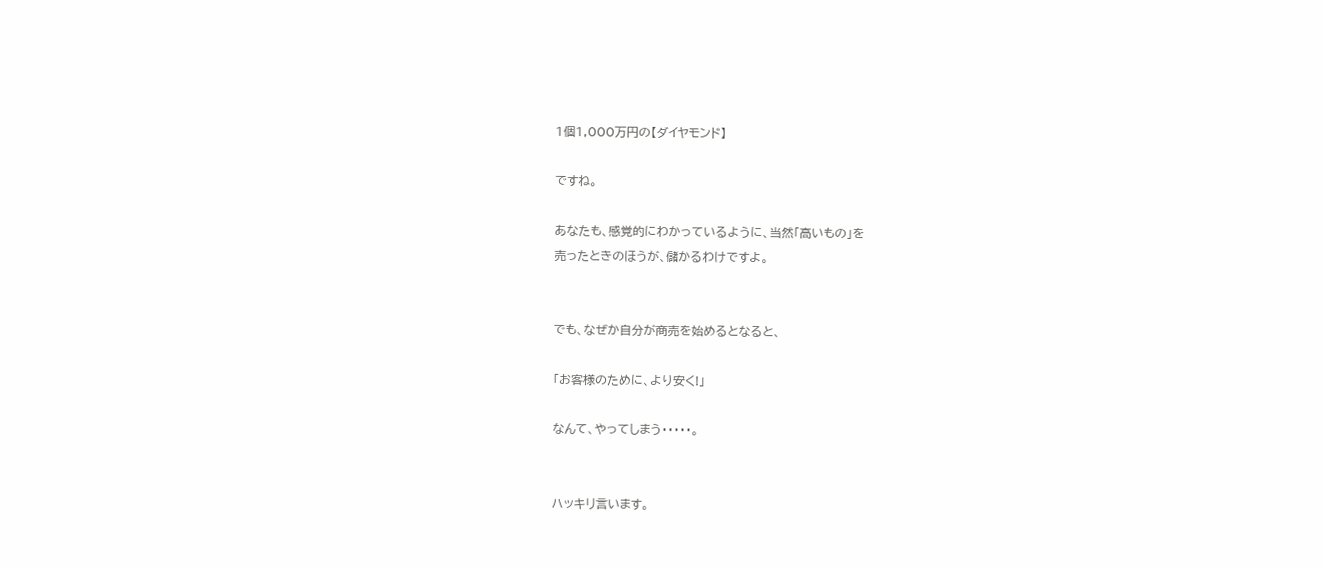1個1,000万円の【ダイヤモンド】

ですね。

あなたも、感覚的にわかっているように、当然「高いもの」を
売ったときのほうが、儲かるわけですよ。


でも、なぜか自分が商売を始めるとなると、

「お客様のために、より安く!」

なんて、やってしまう・・・・・。


ハッキリ言います。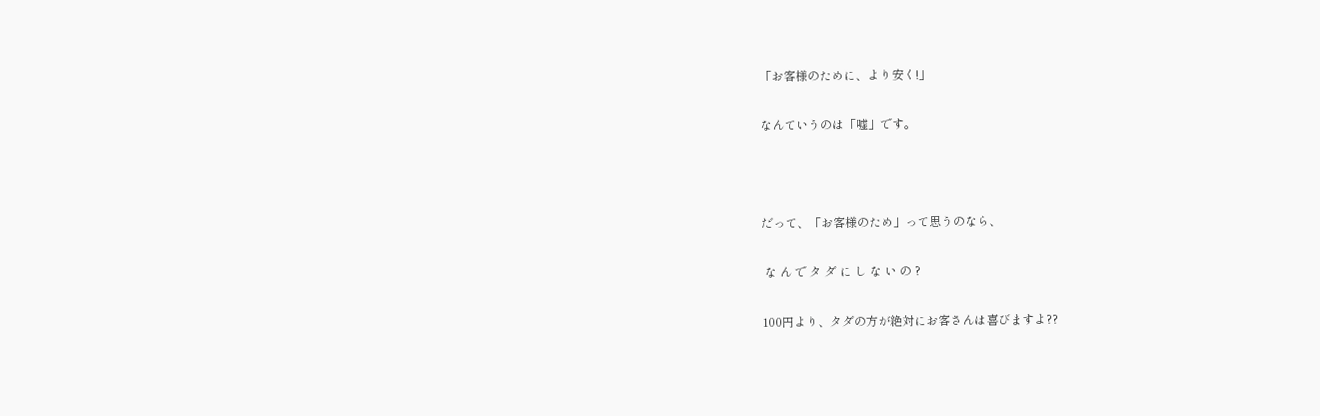「お客様のために、より安く!」

なんていうのは「嘘」です。



だって、「お客様のため」って思うのなら、

 な ん で タ ダ に し な い の ?

100円より、タダの方が絶対にお客さんは喜びますよ??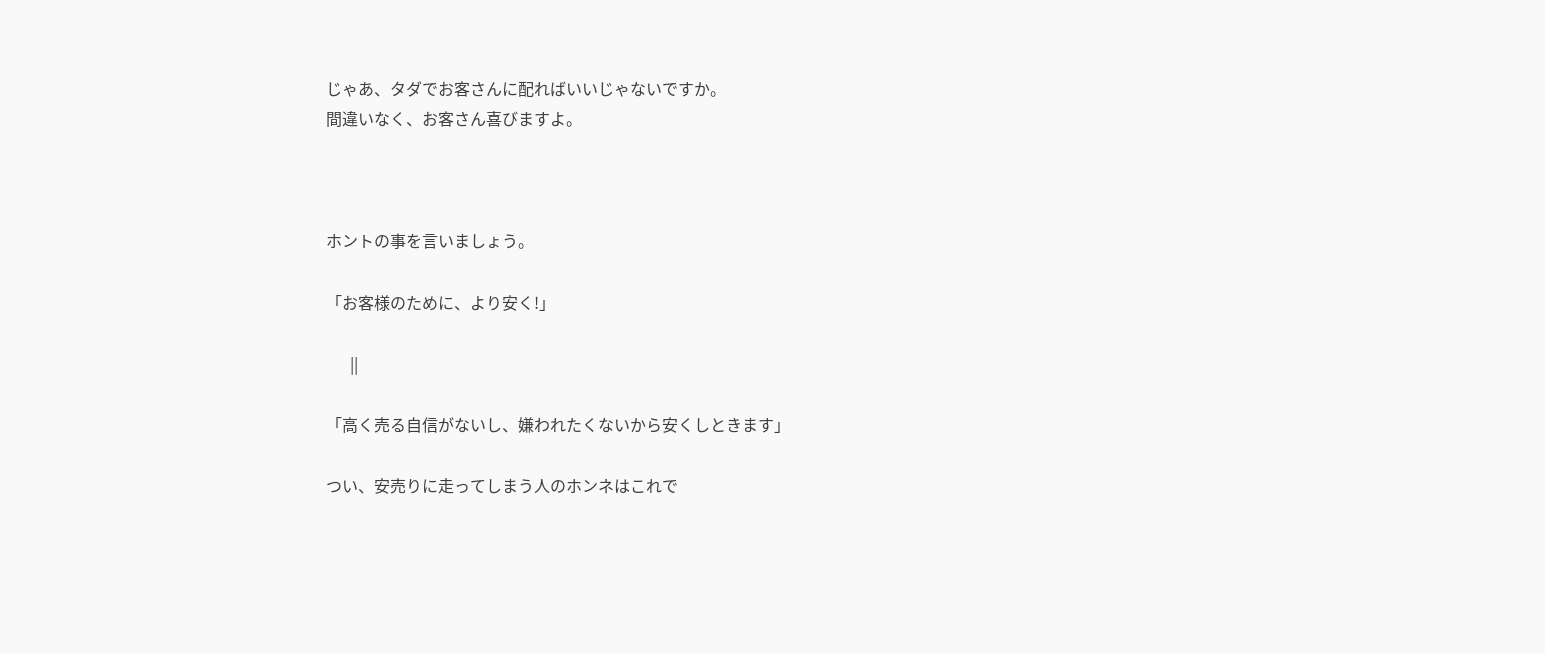じゃあ、タダでお客さんに配ればいいじゃないですか。
間違いなく、お客さん喜びますよ。



ホントの事を言いましょう。

「お客様のために、より安く!」

      ||

「高く売る自信がないし、嫌われたくないから安くしときます」

つい、安売りに走ってしまう人のホンネはこれで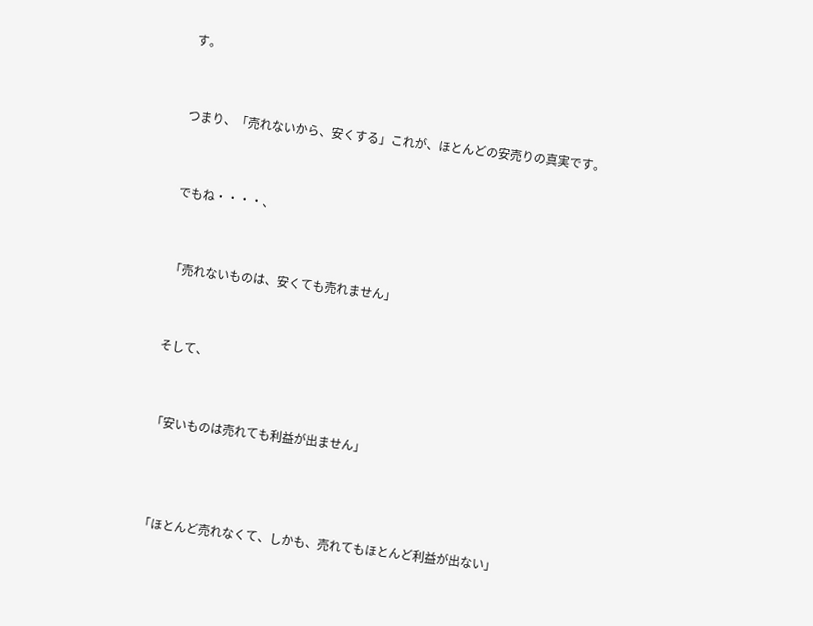す。


つまり、「売れないから、安くする」これが、ほとんどの安売りの真実です。


でもね・・・・、


「売れないものは、安くても売れません」


そして、


「安いものは売れても利益が出ません」



「ほとんど売れなくて、しかも、売れてもほとんど利益が出ない」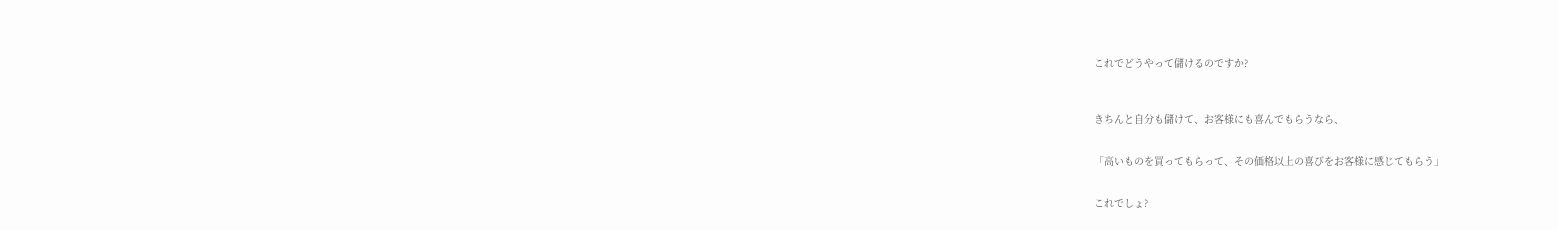これでどうやって儲けるのですか?



きちんと自分も儲けて、お客様にも喜んでもらうなら、


「高いものを買ってもらって、その価格以上の喜びをお客様に感じてもらう」


これでしょ?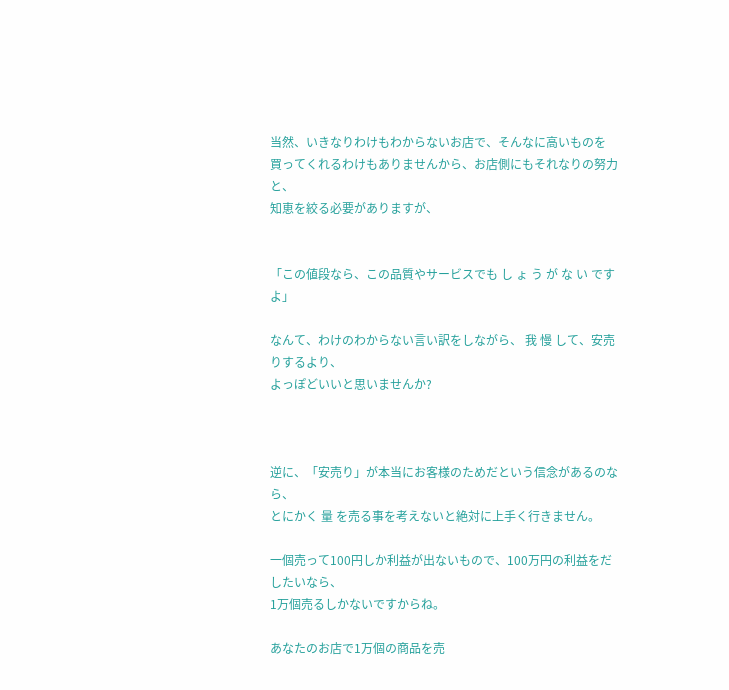当然、いきなりわけもわからないお店で、そんなに高いものを
買ってくれるわけもありませんから、お店側にもそれなりの努力と、
知恵を絞る必要がありますが、


「この値段なら、この品質やサービスでも し ょ う が な い ですよ」

なんて、わけのわからない言い訳をしながら、 我 慢 して、安売りするより、
よっぽどいいと思いませんか?



逆に、「安売り」が本当にお客様のためだという信念があるのなら、
とにかく 量 を売る事を考えないと絶対に上手く行きません。

一個売って100円しか利益が出ないもので、100万円の利益をだしたいなら、
1万個売るしかないですからね。

あなたのお店で1万個の商品を売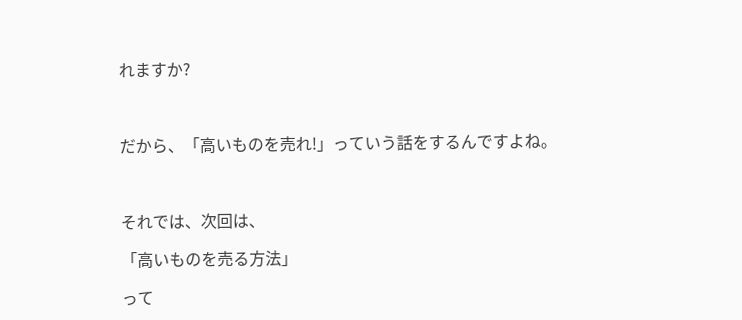れますか?



だから、「高いものを売れ!」っていう話をするんですよね。



それでは、次回は、

「高いものを売る方法」

って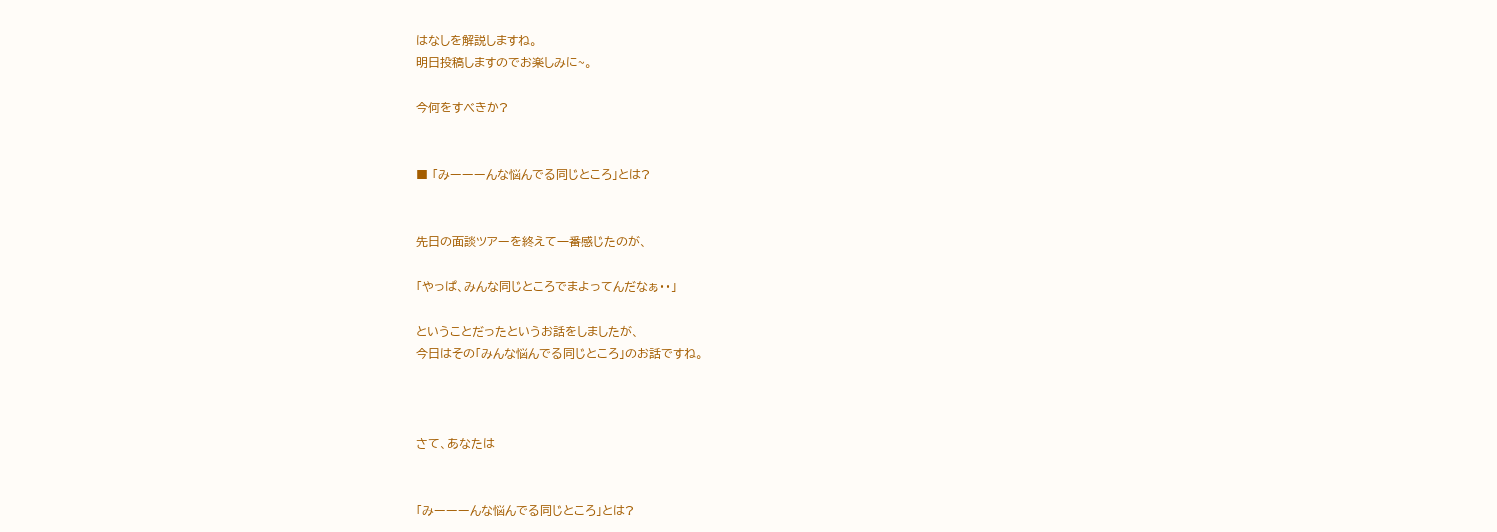はなしを解説しますね。
明日投稿しますのでお楽しみに~。

今何をすべきか?


■ 「みーーーんな悩んでる同じところ」とは?


先日の面談ツアーを終えて一番感じたのが、

「やっぱ、みんな同じところでまよってんだなぁ・・」

ということだったというお話をしましたが、
今日はその「みんな悩んでる同じところ」のお話ですね。



さて、あなたは


「みーーーんな悩んでる同じところ」とは?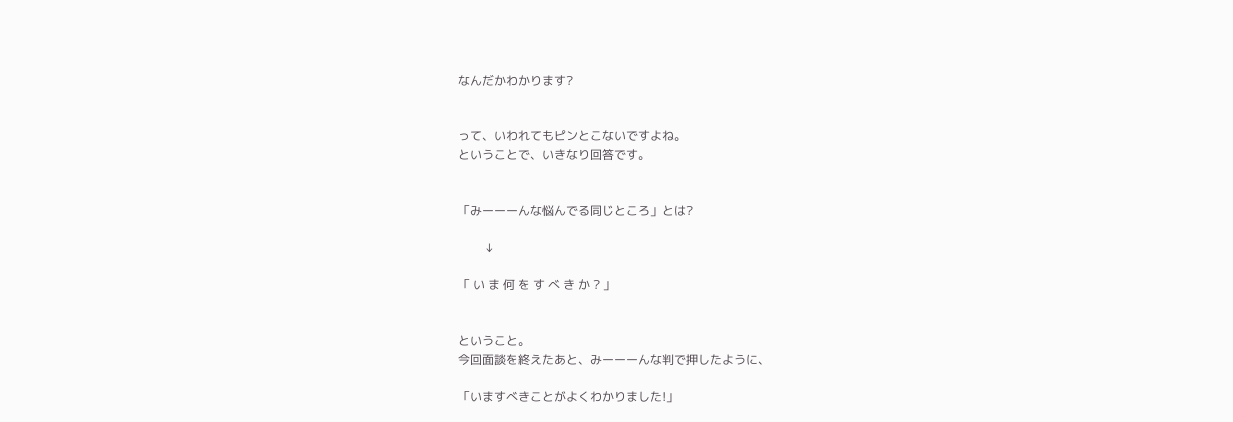なんだかわかります?


って、いわれてもピンとこないですよね。
ということで、いきなり回答です。


「みーーーんな悩んでる同じところ」とは?

         ↓

「 い ま 何 を す べ き か ? 」


ということ。
今回面談を終えたあと、みーーーんな判で押したように、

「いますべきことがよくわかりました!」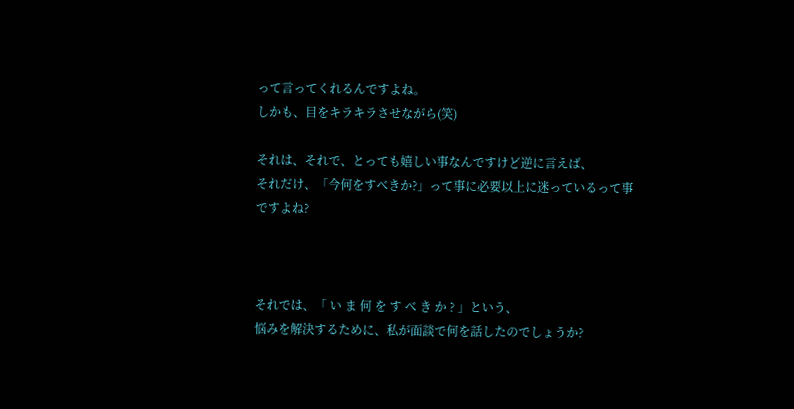って言ってくれるんですよね。
しかも、目をキラキラさせながら(笑)

それは、それで、とっても嬉しい事なんですけど逆に言えば、
それだけ、「今何をすべきか?」って事に必要以上に迷っているって事
ですよね?



それでは、「 い ま 何 を す べ き か ? 」という、
悩みを解決するために、私が面談で何を話したのでしょうか?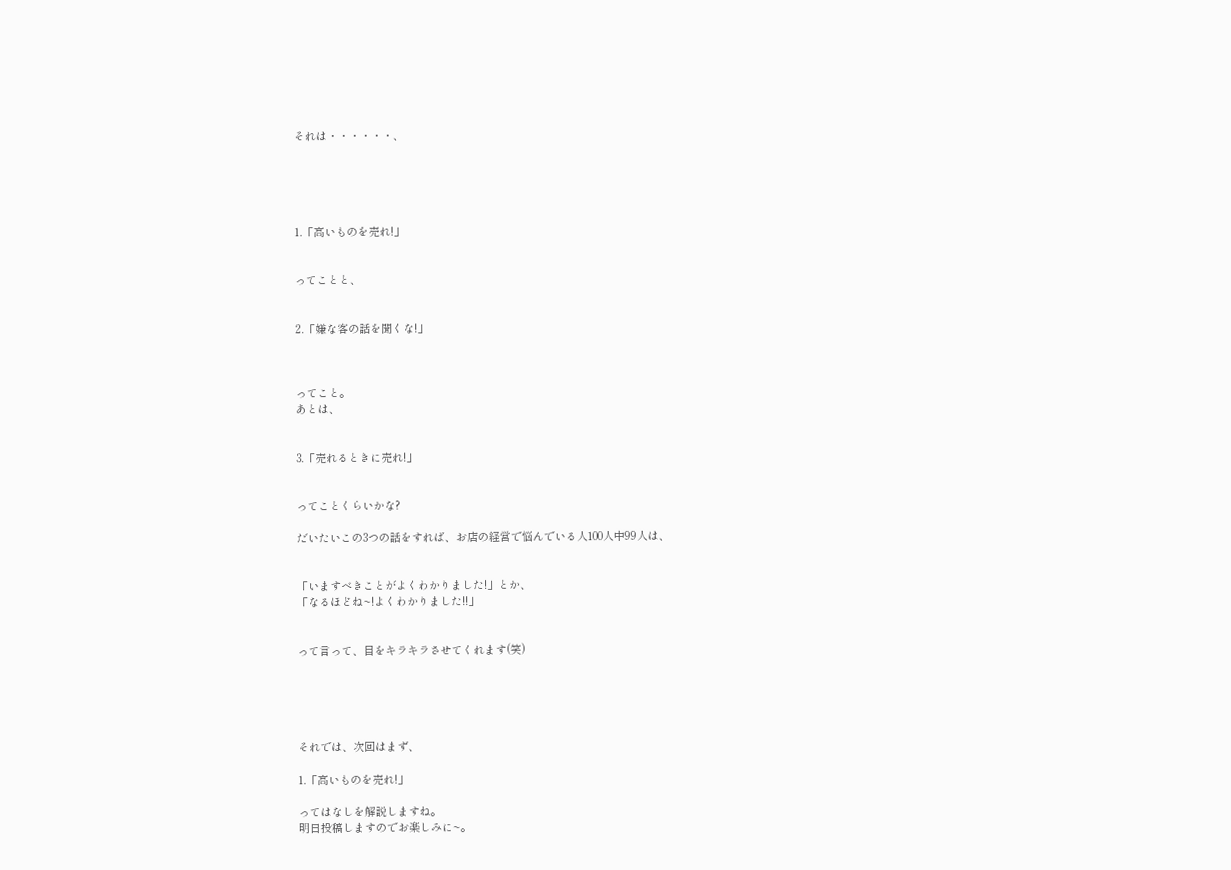それは・・・・・・、





1.「高いものを売れ!」


ってことと、


2.「嫌な客の話を聞くな!」



ってこと。
あとは、


3.「売れるときに売れ!」


ってことくらいかな?

だいたいこの3つの話をすれば、お店の経営で悩んでいる人100人中99人は、


「いますべきことがよくわかりました!」とか、
「なるほどね~!よくわかりました!!」


って言って、目をキラキラさせてくれます(笑)





それでは、次回はまず、

1.「高いものを売れ!」

ってはなしを解説しますね。
明日投稿しますのでお楽しみに~。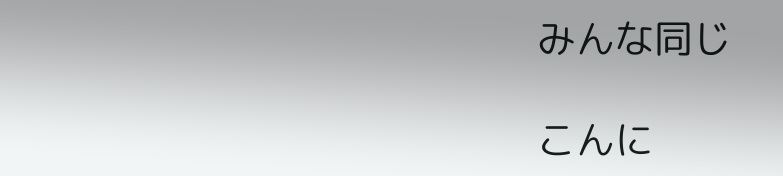みんな同じ

こんに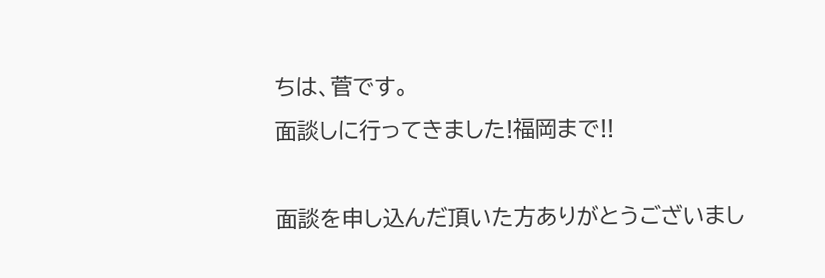ちは、菅です。
面談しに行ってきました!福岡まで!!

面談を申し込んだ頂いた方ありがとうございまし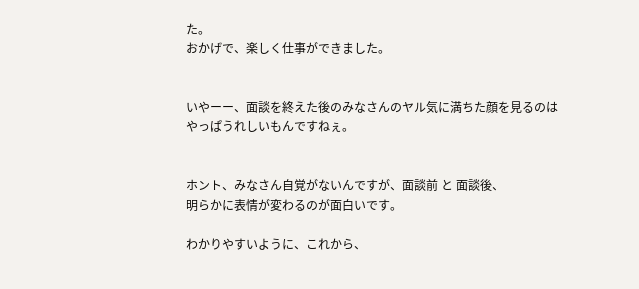た。
おかげで、楽しく仕事ができました。


いやーー、面談を終えた後のみなさんのヤル気に満ちた顔を見るのは
やっぱうれしいもんですねぇ。


ホント、みなさん自覚がないんですが、面談前 と 面談後、
明らかに表情が変わるのが面白いです。

わかりやすいように、これから、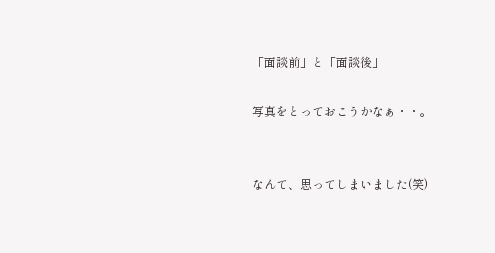「面談前」と「面談後」

写真をとっておこうかなぁ・・。


なんて、思ってしまいました(笑)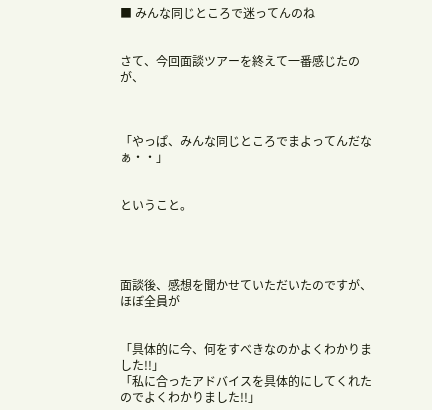■ みんな同じところで迷ってんのね


さて、今回面談ツアーを終えて一番感じたのが、



「やっぱ、みんな同じところでまよってんだなぁ・・」


ということ。




面談後、感想を聞かせていただいたのですが、ほぼ全員が


「具体的に今、何をすべきなのかよくわかりました!!」
「私に合ったアドバイスを具体的にしてくれたのでよくわかりました!!」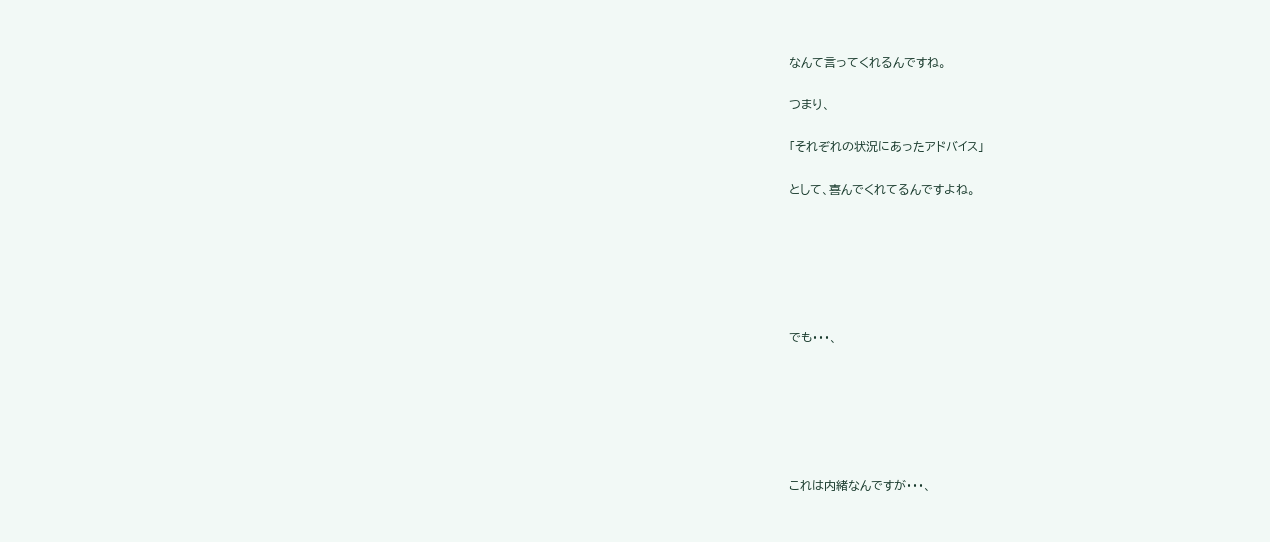なんて言ってくれるんですね。

つまり、

「それぞれの状況にあったアドバイス」

として、喜んでくれてるんですよね。






でも・・・、






これは内緒なんですが・・・、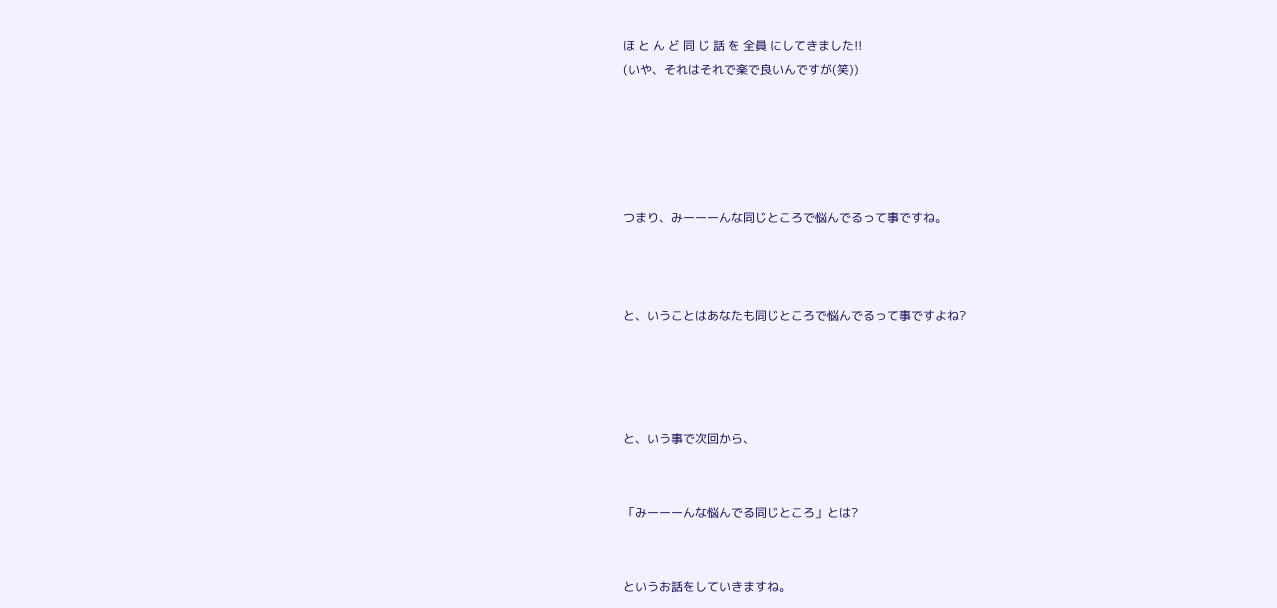ほ と ん ど 同 じ 話 を 全員 にしてきました!!
(いや、それはそれで楽で良いんですが(笑))





つまり、みーーーんな同じところで悩んでるって事ですね。



と、いうことはあなたも同じところで悩んでるって事ですよね?




と、いう事で次回から、


「みーーーんな悩んでる同じところ」とは?


というお話をしていきますね。